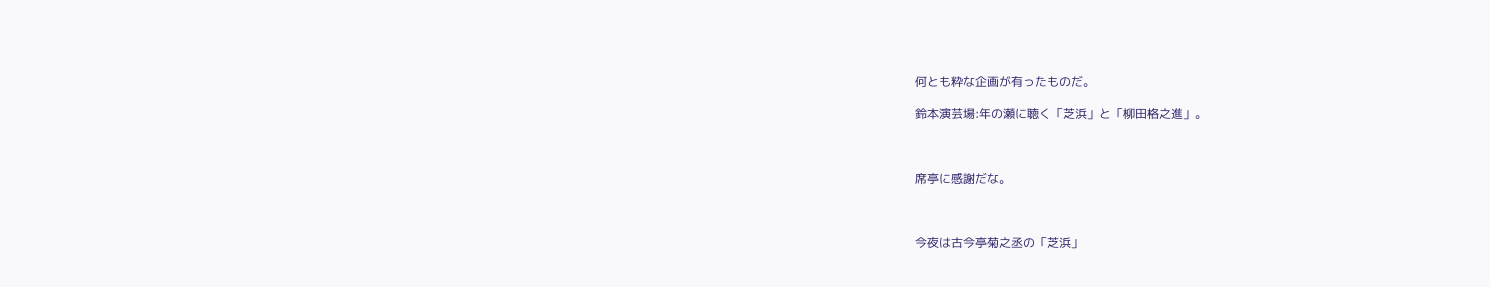何とも粋な企画が有ったものだ。

鈴本演芸場:年の瀬に聴く「芝浜」と「柳田格之進」。



席亭に感謝だな。



今夜は古今亭菊之丞の「芝浜」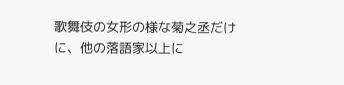歌舞伎の女形の様な菊之丞だけに、他の落語家以上に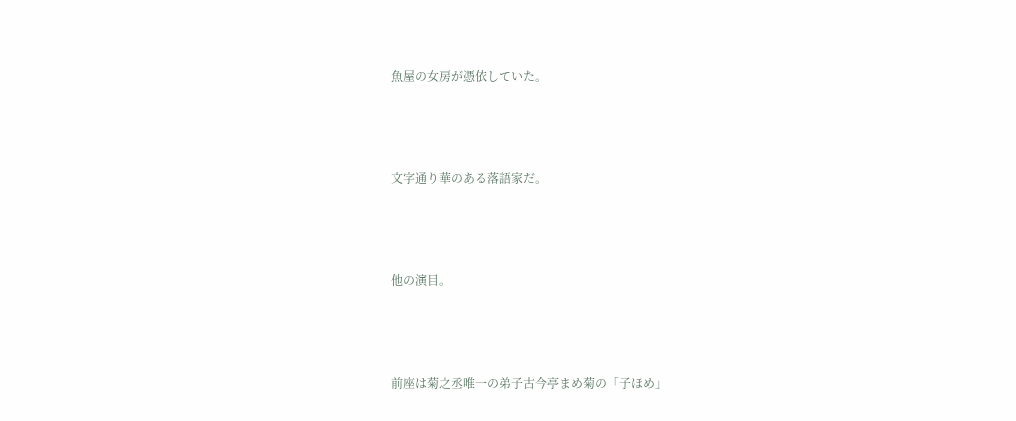魚屋の女房が憑依していた。



文字通り華のある落語家だ。



他の演目。



前座は菊之丞唯一の弟子古今亭まめ菊の「子ほめ」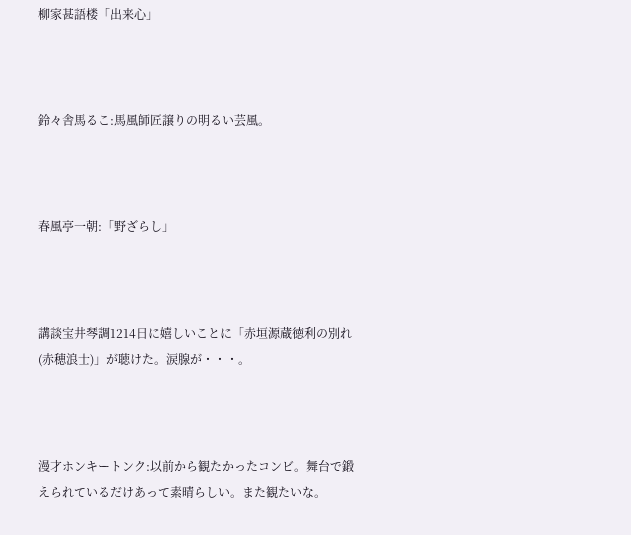柳家甚語楼「出来心」



鈴々舎馬るこ:馬風師匠譲りの明るい芸風。



春風亭一朝:「野ざらし」



講談宝井琴調1214日に嬉しいことに「赤垣源蔵徳利の別れ(赤穂浪士)」が聴けた。涙腺が・・・。



漫才ホンキートンク:以前から観たかったコンビ。舞台で鍛えられているだけあって素晴らしい。また観たいな。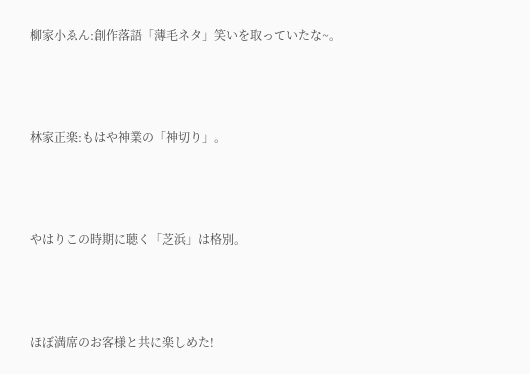柳家小ゑん:創作落語「薄毛ネタ」笑いを取っていたな~。



林家正楽:もはや神業の「神切り」。



やはりこの時期に聴く「芝浜」は格別。



ほぼ満席のお客様と共に楽しめた!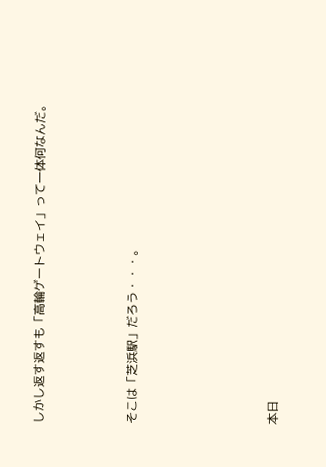しかし返す返すも「高輪ゲートウェイ」って一体何なんだ。



そこは「芝浜駅」だろう・・・。





本日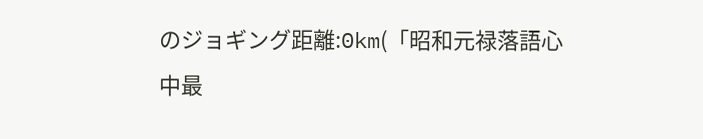のジョギング距離:0km(「昭和元禄落語心中最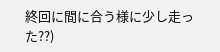終回に間に合う様に少し走った??)